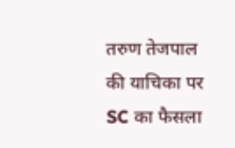तरुण तेजपाल की याचिका पर SC का फैसला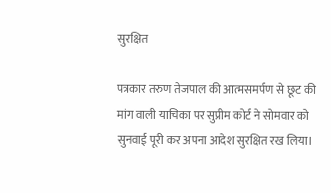सुरक्षित

पत्रकार तरुण तेजपाल की आत्मसमर्पण से छूट की मांग वाली याचिका पर सुप्रीम कोर्ट ने सोमवार को सुनवाई पूरी कर अपना आदेश सुरक्षित रख लिया।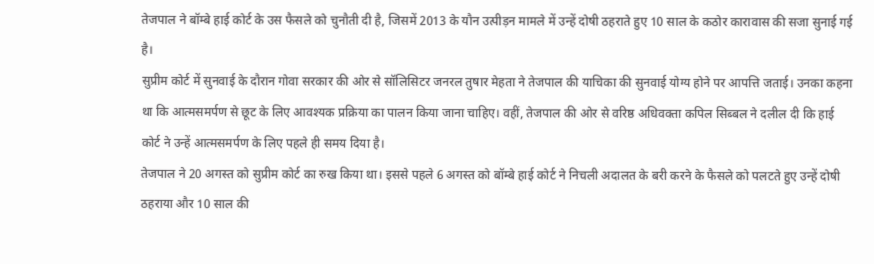तेजपाल ने बॉम्बे हाई कोर्ट के उस फैसले को चुनौती दी है, जिसमें 2013 के यौन उत्पीड़न मामले में उन्हें दोषी ठहराते हुए 10 साल के कठोर कारावास की सजा सुनाई गई है।
सुप्रीम कोर्ट में सुनवाई के दौरान गोवा सरकार की ओर से सॉलिसिटर जनरल तुषार मेहता ने तेजपाल की याचिका की सुनवाई योग्य होने पर आपत्ति जताई। उनका कहना था कि आत्मसमर्पण से छूट के लिए आवश्यक प्रक्रिया का पालन किया जाना चाहिए। वहीं, तेजपाल की ओर से वरिष्ठ अधिवक्ता कपिल सिब्बल ने दलील दी कि हाई कोर्ट ने उन्हें आत्मसमर्पण के लिए पहले ही समय दिया है।
तेजपाल ने 20 अगस्त को सुप्रीम कोर्ट का रुख किया था। इससे पहले 6 अगस्त को बॉम्बे हाई कोर्ट ने निचली अदालत के बरी करने के फैसले को पलटते हुए उन्हें दोषी ठहराया और 10 साल की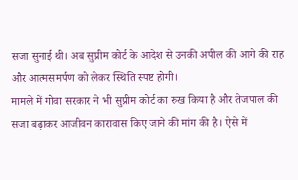सजा सुनाई थी। अब सुप्रीम कोर्ट के आदेश से उनकी अपील की आगे की राह और आत्मसमर्पण को लेकर स्थिति स्पष्ट होगी।
मामले में गोवा सरकार ने भी सुप्रीम कोर्ट का रुख किया है और तेजपाल की सजा बढ़ाकर आजीवन कारावास किए जाने की मांग की है। ऐसे में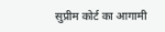सुप्रीम कोर्ट का आगामी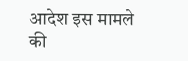आदेश इस मामले की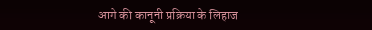आगे की कानूनी प्रक्रिया के लिहाज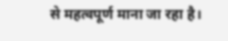से महत्वपूर्ण माना जा रहा है।